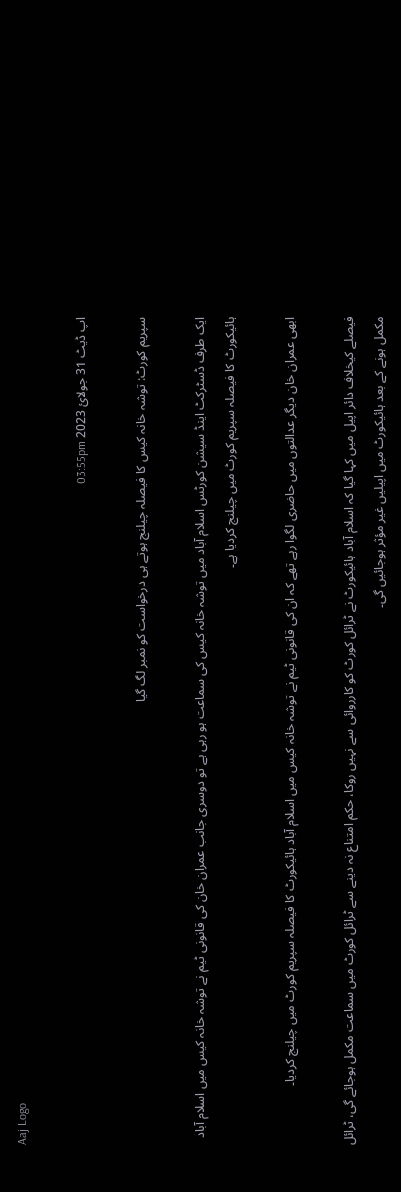Aaj Logo

اپ ڈیٹ 31 جولائ 2023 03:55pm

سپریم کورٹ: توشہ خانہ کیس کا فیصلہ چیلنج ہوتے ہی درخواست کو نمبر لگ گیا

ایک طرف ڈسٹرکٹ اینڈ سیشن کورٹس اسلام آباد میں توشہ خانہ کیس کی سماعت ہو رہی ہے تو دوسری جانب عمران خان کی قانونی ٹیم نے توشہ خانہ کیس میں اسلام آباد ہائیکورٹ کا فیصلہ سپریم کورٹ میں چیلنج کردیا ہے۔

ابھی عمران خان دیگر عدالتوں میں حاضری لگوا رہے تھے کہ ان کی قانونی ٹیم نے توشہ خانہ کیس میں اسلام آباد ہائیکورٹ کا فیصلہ سپریم کورٹ میں چیلنج کردیا۔

فیصلے کیخلاف دائر اپیل میں کہا گیا کہ اسلام آباد ہائیکورٹ نے ٹرائل کورٹ کو کارروائی سے نہیں روکا، حکم امتناع نہ دینے سے ٹرائل کورٹ میں سماعت مکمل ہوجائے گی، ٹرائل مکمل ہونے کے بعد ہائیکورٹ میں اپیلیں غیر مؤثر ہوجائیں گی۔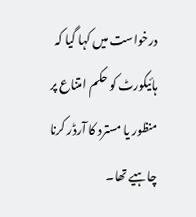درخواست میں کہا گیا کہ ہائیکورٹ کو حکم امتناع پر منظور یا مسترد کا آرڈر کرنا چاہیے تھا۔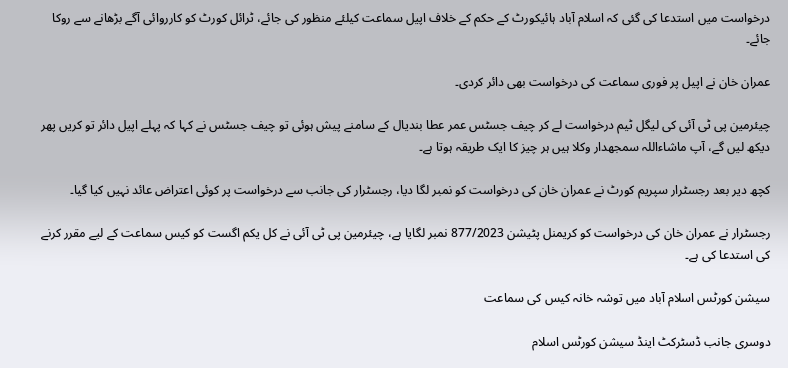درخواست میں استدعا کی گئی کہ اسلام آباد ہائیکورٹ کے حکم کے خلاف اپیل سماعت کیلئے منظور کی جائے، ٹرائل کورٹ کو کارروائی آگے بڑھانے سے روکا جائے۔

عمران خان نے اپیل پر فوری سماعت کی درخواست بھی دائر کردی۔

چیئرمین پی ٹی آئی کی لیگل ٹیم درخواست لے کر چیف جسٹس عمر عطا بندیال کے سامنے پیش ہوئی تو چیف جسٹس نے کہا کہ پہلے اپیل دائر تو کریں پھر دیکھ لیں گے، آپ ماشاءاللہ سمجھدار وکلا ہیں ہر چیز کا ایک طریقہ ہوتا ہے۔

کچھ دیر بعد رجسٹرار سپریم کورٹ نے عمران خان کی درخواست کو نمبر لگا دیا، رجسٹرار کی جانب سے درخواست پر کوئی اعتراض عائد نہیں کیا گیا۔

رجسٹرار نے عمران خان کی درخواست کو کریمنل پٹیشن 877/2023 نمبر لگایا ہے، چیئرمین پی ٹی آئی نے کل یکم اگست کو کیس سماعت کے لیے مقرر کرنے کی استدعا کی ہے۔

سیشن کورٹس اسلام آباد میں توشہ خانہ کیس کی سماعت

دوسری جانب ڈسٹرکٹ اینڈ سیشن کورٹس اسلام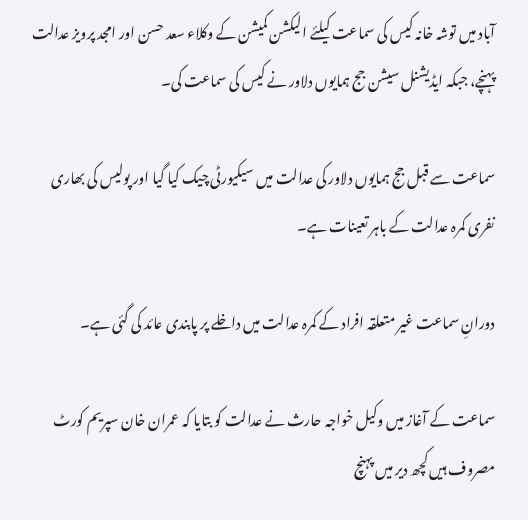آباد میں توشہ خانہ کیس کی سماعت کیلئے الیکشن کمیشن کے وکلاء سعد حسن اور امجد پرویز عدالت پہنچے، جبکہ ایڈیشنل سیشن جج ہمایوں دلاور نے کیس کی سماعت کی۔

سماعت سے قبل جج ہمایوں دلاور کی عدالت میں سیکیورٹی چیک کیا گیا اور پولیس کی بھاری نفری کمرہ عدالت کے باہر تعینات ہے۔

دورانِ سماعت غیر متعلقہ افراد کے کمرہ عدالت میں داخلے پر پابندی عائد کی گئی ہے۔

سماعت کے آغاز میں وکیل خواجہ حارث نے عدالت کو بتایا کہ عمران خان سپریم کورٹ مصروف ہیں کچھ دیر میں پہنچ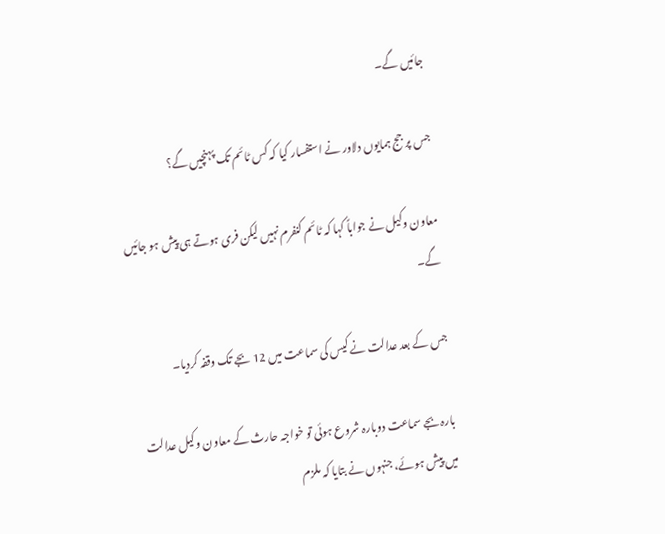جائیں گے۔

جس پر جج ہمایوں دلاور نے استفسار کیا کہ کس ٹائم تک پہنچیں گے؟

معاون وکیل نے جواباً کہا کہ ٹائم کنفرم نہیں لیکن فری ہوتے ہی پیش ہو جائیں گے۔

جس کے بعد عدالت نے کیس کی سماعت میں 12 بجے تک وقفہ کردیا۔

بارہ بجے سماعت دوبارہ شروع ہوئی تو خواجہ حارث کے معاون وکیل عدالت میں پیش ہوئے، جنہوں نے بتایا کہ ملزم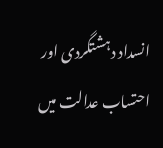انسداد دہشتگردی اور احتساب عدالت میں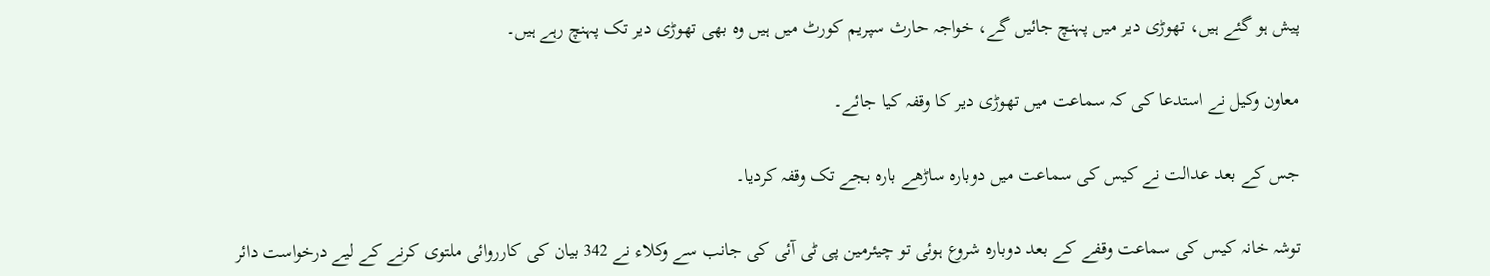پیش ہو گئے ہیں، تھوڑی دیر میں پہنچ جائیں گے، خواجہ حارث سپریم کورٹ میں ہیں وہ بھی تھوڑی دیر تک پہنچ رہے ہیں۔

معاون وکیل نے استدعا کی کہ سماعت میں تھوڑی دیر کا وقفہ کیا جائے۔

جس کے بعد عدالت نے کیس کی سماعت میں دوبارہ ساڑھے بارہ بجے تک وقفہ کردیا۔

توشہ خانہ کیس کی سماعت وقفے کے بعد دوبارہ شروع ہوئی تو چیئرمین پی ٹی آئی کی جانب سے وکلاء نے 342 بیان کی کارروائی ملتوی کرنے کے لیے درخواست دائر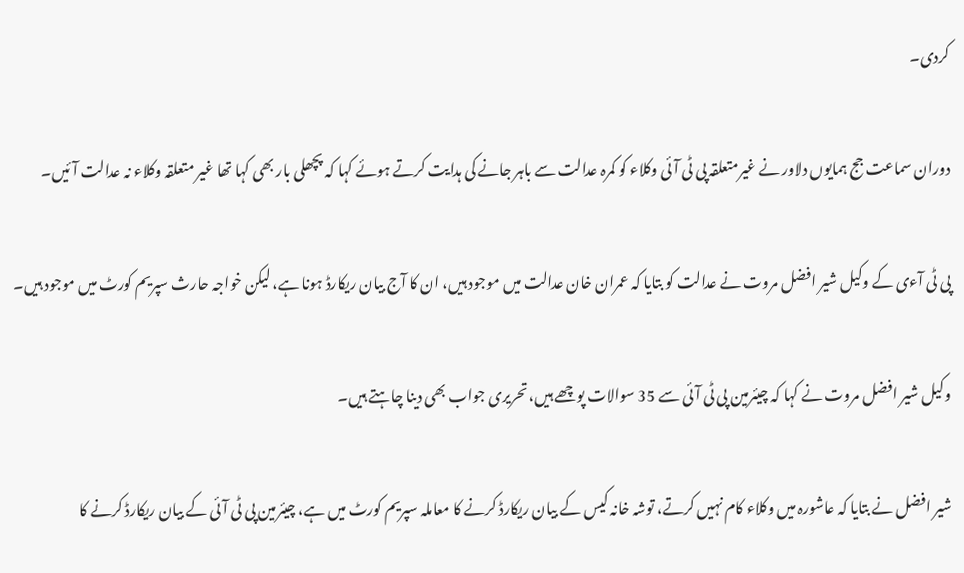کردی۔

دوران سماعت جج ہمایوں دلاور نے غیرمتعلقہ پی ٹی آئی وکلاء کو کمرہ عدالت سے باہر جانے کی ہدایت کرتے ہوئے کہا کہ پچھلی بار بھی کہا تھا غیر متعلقہ وکلاء نہ عدالت آئیں۔

پی ٹی آءی کے وکیل شیر افضل مروت نے عدالت کو بتایا کہ عمران خان عدالت میں موجود ہیں، ان کا آج بیان ریکارڈ ہونا ہے، لیکن خواجہ حارث سپریم کورٹ میں موجود ہیں۔

وکیل شیر افضل مروت نے کہا کہ چیئرمین پی ٹی آئی سے 35 سوالات پوچھے ہیں، تحریری جواب بھی دینا چاہتے ہیں۔

شیر افضل نے بتایا کہ عاشورہ میں وکلاء کام نہیں کرتے، توشہ خانہ کیس کے بیان ریکارڈ کرنے کا معاملہ سپریم کورٹ میں ہے، چیئرمین پی ٹی آئی کے بیان ریکارڈ کرنے کا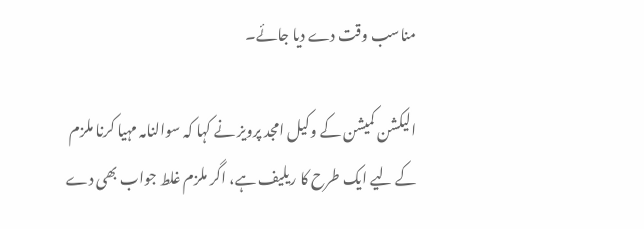مناسب وقت دے دیا جائے۔

الیکشن کمیشن کے وکیل امجد پرویز نے کہا کہ سوالنامہ مہیا کرنا ملزم کے لیے ایک طرح کا ریلیف ہے، اگر ملزم غلط جواب بھی دے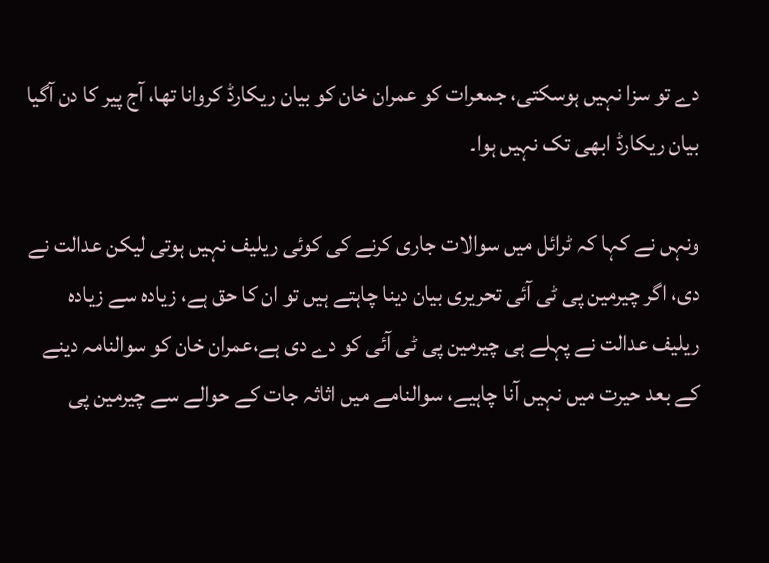دے تو سزا نہیں ہوسکتی، جمعرات کو عمران خان کو بیان ریکارڈ کروانا تھا، آج پیر کا دن آگیا بیان ریکارڈ ابھی تک نہیں ہوا۔

ونہں نے کہا کہ ٹرائل میں سوالات جاری کرنے کی کوئی ریلیف نہیں ہوتی لیکن عدالت نے دی، اگر چیرمین پی ٹی آئی تحریری بیان دینا چاہتے ہیں تو ان کا حق ہے، زیادہ سے زیادہ ریلیف عدالت نے پہلے ہی چیرمین پی ٹی آئی کو دے دی ہے،عمران خان کو سوالنامہ دینے کے بعد حیرت میں نہیں آنا چاہیے، سوالنامے میں اثاثہ جات کے حوالے سے چیرمین پی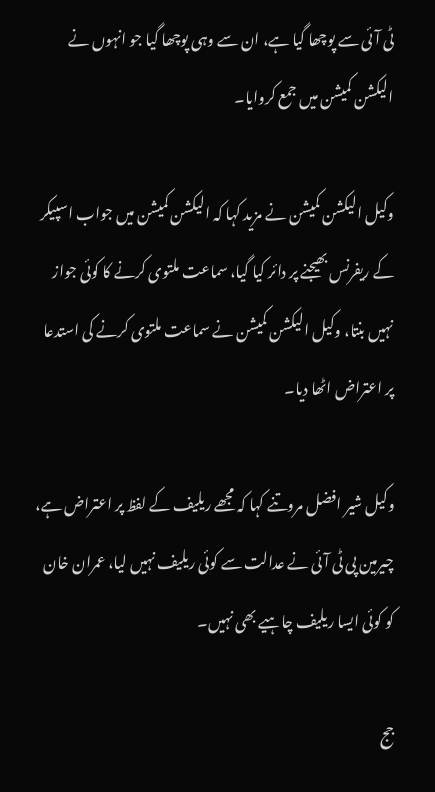ٹی آئی سے پوچھا گیا ہے، ان سے وہی پوچھا گیا جو انہوں نے الیکشن کمیشن میں جمع کروایا۔

وکیل الیکشن کمیشن نے مزید کہا کہ الیکشن کمیشن میں جواب اسپیکر کے ریفرنس بھیجنے پر دائر کیا گیا، سماعت ملتوی کرنے کا کوئی جواز نہیں بنتا، وکیل الیکشن کمیشن نے سماعت ملتوی کرنے کی استدعا پر اعتراض اٹھا دیا۔

وکیل شیر افضل مروتنے کہا کہ مجھے ریلیف کے لفظ پر اعتراض ہے، چیرمین پی ٹی آئی نے عدالت سے کوئی ریلیف نہیں لیا، عمران خان کو کوئی ایسا ریلیف چاہیے بھی نہیں۔

جج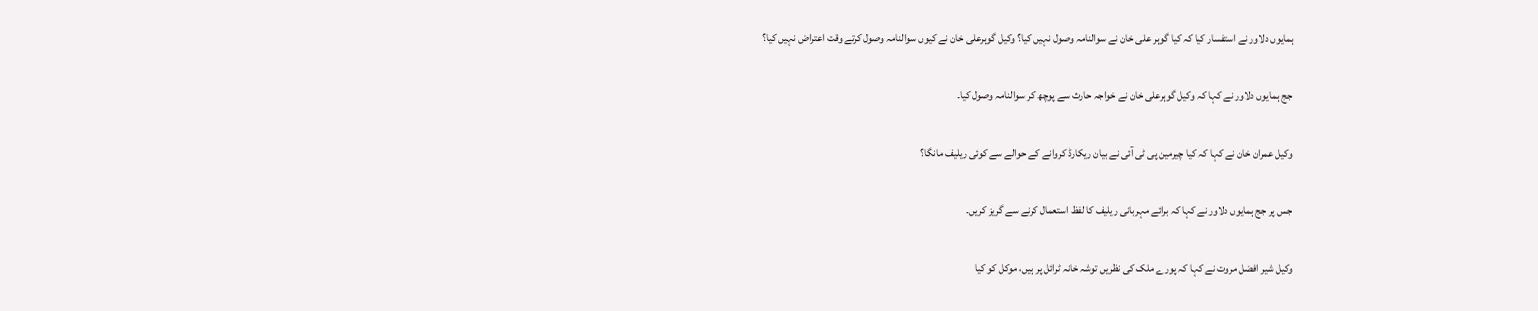ہمایوں دلاور نے استفسار کیا کہ کیا گوہر علی خان نے سوالنامہ وصول نہیں کیا؟ وکیل گوہرعلی خان نے کیوں سوالنامہ وصول کرتے وقت اعتراض نہیں کیا؟

جج ہمایوں دلاور نے کہا کہ وکیل گوہرعلی خان نے خواجہ حارث سے پوچھ کر سوالنامہ وصول کیا۔

وکیل عمران خان نے کہا کہ کیا چیرمین پی ٹی آئی نے بیان ریکارڈ کروانے کے حوالے سے کوئی ریلیف مانگا؟

جس پر جج ہمایوں دلاور نے کہا کہ برائے مہربانی ریلیف کا لفظ استعمال کرنے سے گریز کریں۔

وکیل شیر افضل مروت نے کہا کہ پورے ملک کی نظریں توشہ خانہ ٹرائل پر ہیں، موکل کو کیا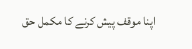اپنا موقف پیش کرنے کا مکمل حق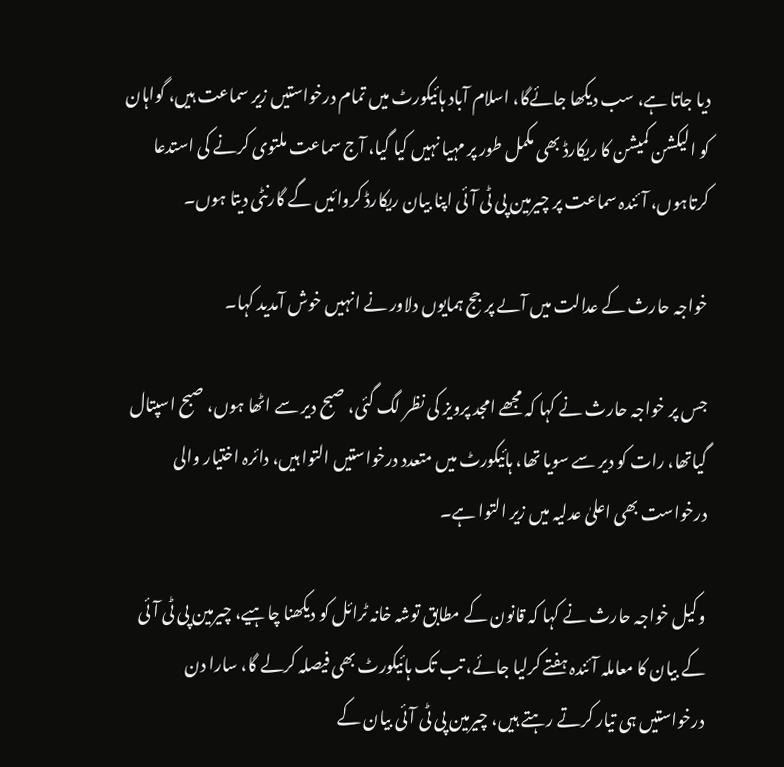دیا جاتا ہے، سب دیکھا جائےگا، اسلام آباد ہائیکورٹ میں تمام درخواستیں زیر سماعت ہیں، گواہان کو الیکشن کمیشن کا ریکارڈ بھی مکمل طور پر مہیا نہیں کیا گیا، آج سماعت ملتوی کرنے کی استدعا کرتاہوں، آئندہ سماعت پر چیرمین پی ٹی آئی اپنا بیان ریکارڈ کروائیں گے گارنٹی دیتا ہوں۔

خواجہ حارث کے عدالت میں آںے پر جج ہمایوں دلاور نے انہیں خوش آمدید کہا۔

جس پر خواجہ حارث نے کہا کہ مجھے امجد پرویز کی نظر لگ گئی، صبح دیر سے اٹھا ہوں، صبح اسپتال گیاتھا، رات کو دیر سے سویا تھا، ہائیکورٹ میں متعدد درخواستیں التوا ہیں، دائرہ اختیار والی درخواست بھی اعلیٰ عدلیہ میں زیر التوا ہے۔

وکیل خواجہ حارث نے کہا کہ قانون کے مطابق توشہ خانہ ٹرائل کو دیکھنا چاہیے، چیرمین پی ٹی آئی کے بیان کا معاملہ آئندہ ہفتے کرلیا جائے، تب تک ہائیکورٹ بھی فیصلہ کرلے گا، سارا دن درخواستیں ہی تیار کرتے رہتے ہیں، چیرمین پی ٹی آئی بیان کے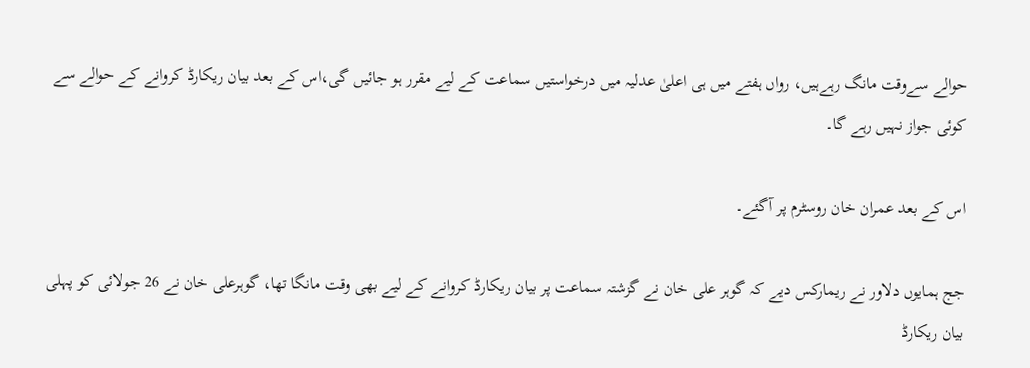حوالے سےوقت مانگ رہےہیں، رواں ہفتے میں ہی اعلیٰ عدلیہ میں درخواستیں سماعت کے لیے مقرر ہو جائیں گی،اس کے بعد بیان ریکارڈ کروانے کے حوالے سے کوئی جواز نہیں رہے گا۔

اس کے بعد عمران خان روسٹرم پر آگئے۔

جج ہمایوں دلاور نے ریمارکس دیے کہ گوہر علی خان نے گزشتہ سماعت پر بیان ریکارڈ کروانے کے لیے بھی وقت مانگا تھا، گوہرعلی خان نے 26 جولائی کو پہلی بیان ریکارڈ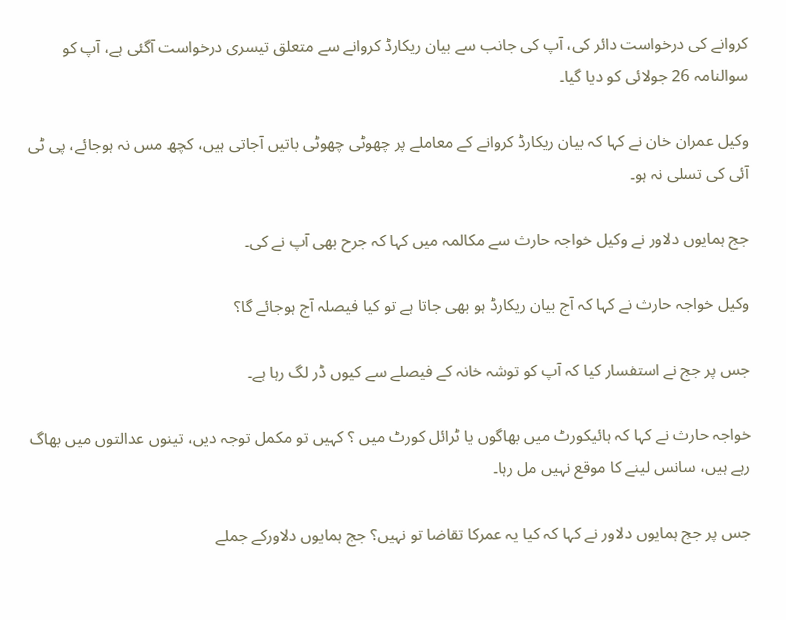کروانے کی درخواست دائر کی، آپ کی جانب سے بیان ریکارڈ کروانے سے متعلق تیسری درخواست آگئی ہے، آپ کو سوالنامہ 26 جولائی کو دیا گیا۔

وکیل عمران خان نے کہا کہ بیان ریکارڈ کروانے کے معاملے پر چھوٹی چھوٹی باتیں آجاتی ہیں، کچھ مس نہ ہوجائے، پی ٹی آئی کی تسلی نہ ہو۔

جج ہمایوں دلاور نے وکیل خواجہ حارث سے مکالمہ میں کہا کہ جرح بھی آپ نے کی۔

وکیل خواجہ حارث نے کہا کہ آج بیان ریکارڈ ہو بھی جاتا ہے تو کیا فیصلہ آج ہوجائے گا؟

جس پر جج نے استفسار کیا کہ آپ کو توشہ خانہ کے فیصلے سے کیوں ڈر لگ رہا ہے۔

خواجہ حارث نے کہا کہ ہائیکورٹ میں بھاگوں یا ٹرائل کورٹ میں ؟ کہیں تو مکمل توجہ دیں، تینوں عدالتوں میں بھاگ رہے ہیں، سانس لینے کا موقع نہیں مل رہا۔

جس پر جج ہمایوں دلاور نے کہا کہ کیا یہ عمرکا تقاضا تو نہیں؟ جج ہمایوں دلاورکے جملے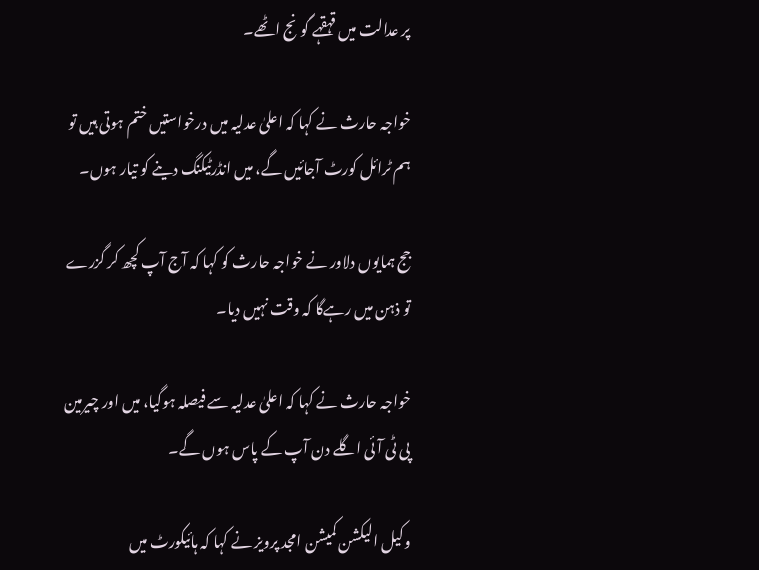پر عدالت میں قہقہے گونج اٹھے۔

خواجہ حارث نے کہا کہ اعلیٰ عدلیہ میں درخواستیں ختم ہوتی ہیں تو ہم ٹرائل کورٹ آجائیں گے، میں انڈرٹیکنگ دینے کو تیار ہوں۔

جج ہمایوں دلاور نے خواجہ حارث کو کہا کہ آج آپ کچھ کر گزرے تو ذہن میں رہےگا کہ وقت نہیں دیا۔

خواجہ حارث نے کہا کہ اعلیٰ عدلیہ سے فیصلہ ہوگیا، میں اور چیرمین پی ٹی آئی اگلے دن آپ کے پاس ہوں گے۔

وکیل الیکشن کمیشن امجد پرویز نے کہا کہ ہائیکورٹ میں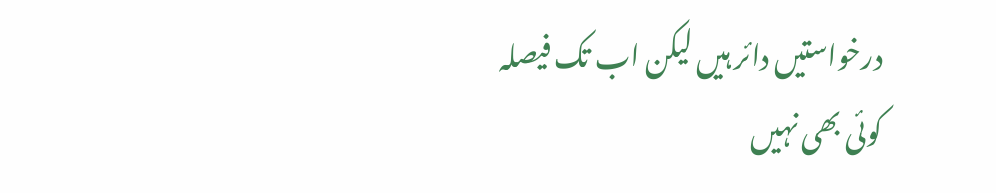درخواستیں دائر ہیں لیکن اب تک فیصلہ کوئی بھی نہیں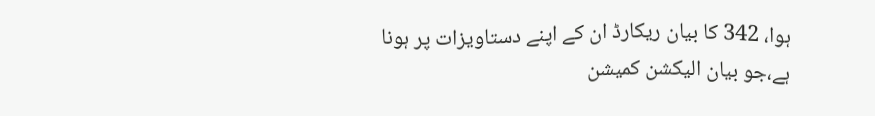ہوا، 342 کا بیان ریکارڈ ان کے اپنے دستاویزات پر ہونا ہے،جو بیان الیکشن کمیشن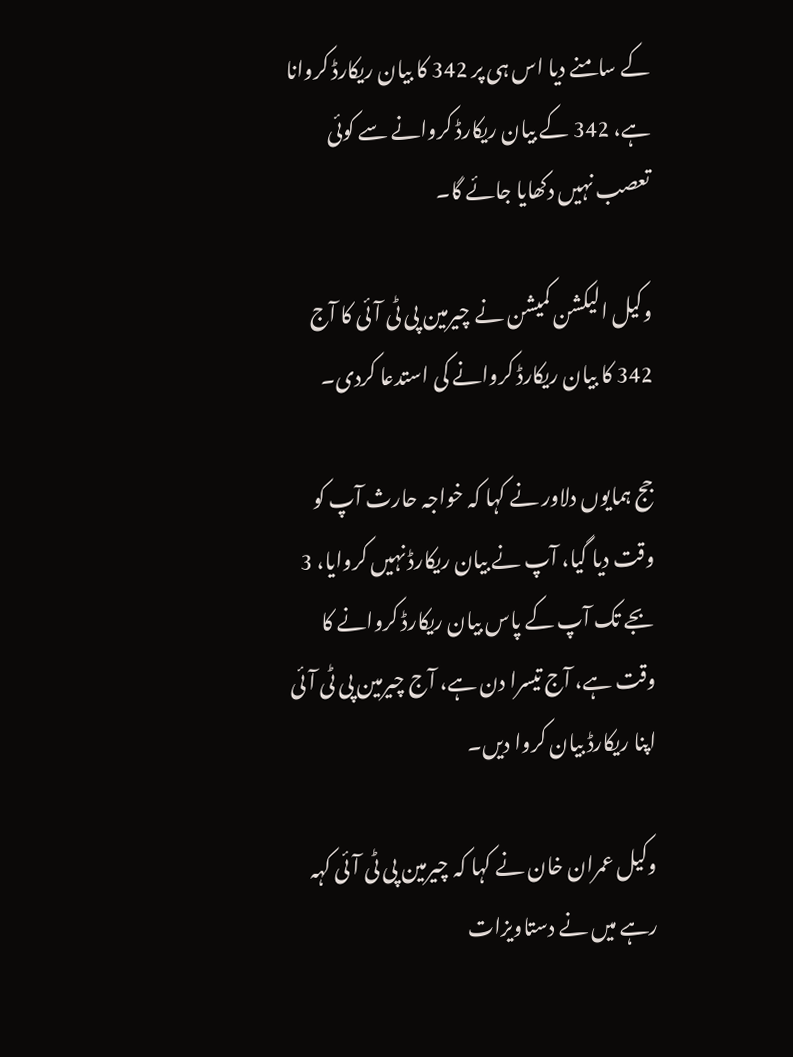کے سامنے دیا اس ہی پر 342 کا بیان ریکارڈ کروانا ہے، 342 کے بیان ریکارڈ کروانے سے کوئی تعصب نہیں دکھایا جائے گا۔

وکیل الیکشن کمیشن نے چیرمین پی ٹی آئی کا آج 342 کا بیان ریکارڈ کروانے کی استدعا کردی۔

جج ہمایوں دلاور نے کہا کہ خواجہ حارث آپ کو وقت دیا گیا، آپ نے بیان ریکارڈ نہیں کروایا، 3 بجے تک آپ کے پاس بیان ریکارڈ کروانے کا وقت ہے، آج تیسرا دن ہے، آج چیرمین پی ٹی آئی اپنا ریکارڈ بیان کروا دیں۔

وکیل عمران خان نے کہا کہ چیرمین پی ٹی آئی کہہ رہے میں نے دستاویزات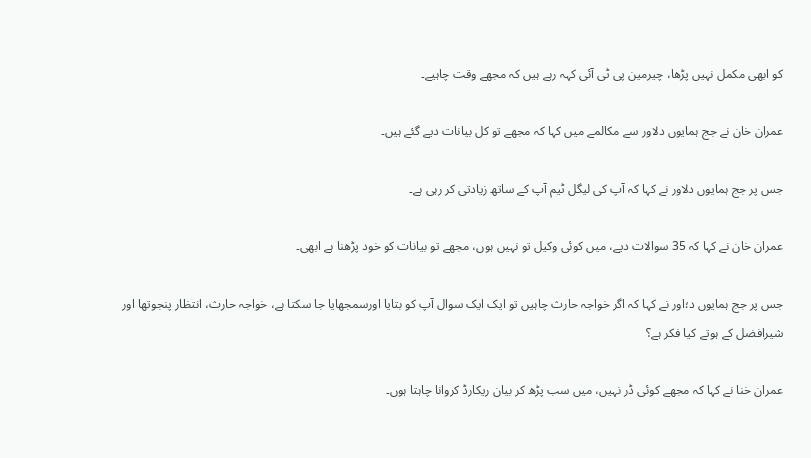کو ابھی مکمل نہیں پڑھا، چیرمین پی ٹی آئی کہہ رہے ہیں کہ مجھے وقت چاہیے۔

عمران خان نے جج ہمایوں دلاور سے مکالمے میں کہا کہ مجھے تو کل بیانات دیے گئے ہیں۔

جس پر جج ہمایوں دلاور نے کہا کہ آپ کی لیگل ٹیم آپ کے ساتھ زیادتی کر رہی ہے۔

عمران خان نے کہا کہ 35 سوالات دیے، میں کوئی وکیل تو نہیں ہوں، مجھے تو بیانات کو خود پڑھنا ہے ابھی۔

جس پر جج ہمایوں د؛اور نے کہا کہ اگر خواجہ حارث چاہیں تو ایک ایک سوال آپ کو بتایا اورسمجھایا جا سکتا ہے، خواجہ حارث، انتظار پنجوتھا اور شیرافضل کے ہوتے کیا فکر ہے؟

عمران خنا نے کہا کہ مجھے کوئی ڈر نہیں، میں سب پڑھ کر بیان ریکارڈ کروانا چاہتا ہوں۔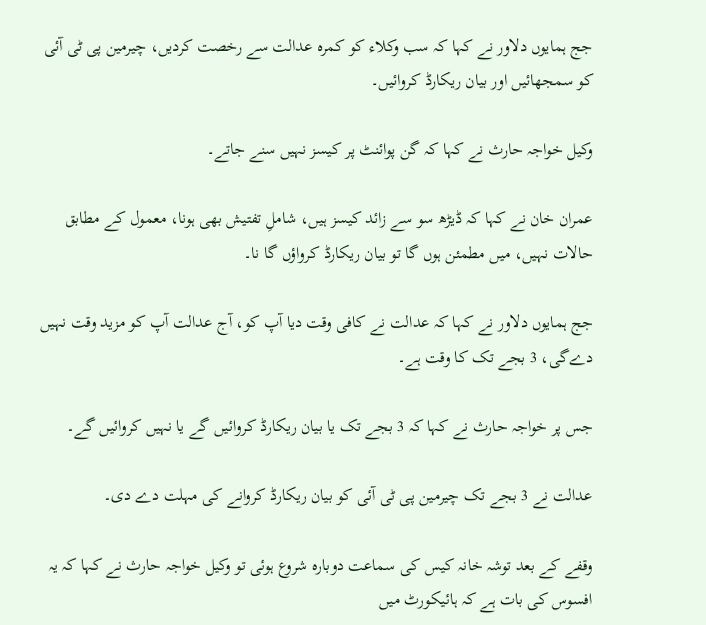جج ہمایوں دلاور نے کہا کہ سب وکلاء کو کمرہ عدالت سے رخصت کردیں، چیرمین پی ٹی آئی کو سمجھائیں اور بیان ریکارڈ کروائیں۔

وکیل خواجہ حارث نے کہا کہ گن پوائنٹ پر کیسز نہیں سنے جاتے۔

عمران خان نے کہا کہ ڈیڑھ سو سے زائد کیسز ہیں، شاملِ تفتیش بھی ہونا، معمول کے مطابق حالات نہیں، میں مطمئن ہوں گا تو بیان ریکارڈ کرواؤں گا نا۔

جج ہمایوں دلاور نے کہا کہ عدالت نے کافی وقت دیا آپ کو، آج عدالت آپ کو مزید وقت نہیں دےگی، 3 بجے تک کا وقت ہے۔

جس پر خواجہ حارث نے کہا کہ 3 بجے تک یا بیان ریکارڈ کروائیں گے یا نہیں کروائیں گے۔

عدالت نے 3 بجے تک چیرمین پی ٹی آئی کو بیان ریکارڈ کروانے کی مہلت دے دی۔

وقفے کے بعد توشہ خانہ کیس کی سماعت دوبارہ شروع ہوئی تو وکیل خواجہ حارث نے کہا کہ یہ افسوس کی بات ہے کہ ہائیکورٹ میں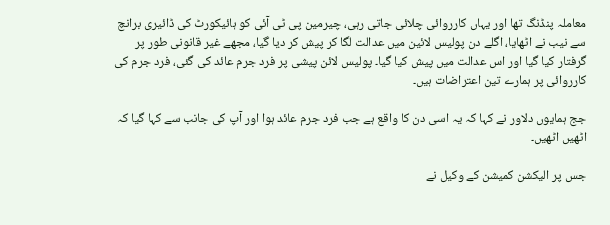معاملہ پنڈنگ تھا اور یہاں کارروائی چلائی جاتی رہی، چیرمین پی ٹی آئی کو ہائیکورٹ کی ڈائیری برانچ سے نیب نے اٹھایا، اگلے دن پولیس لائین میں عدالت لگا کر پیش کر دیا گیا، مجھے غیر قانونی طور پر گرفتار کیا گیا اور اس عدالت میں پیش کیا گیا۔ پولیس لائن پیشی پر فرد جرم عائد کی گئی، فرد جرم کی کارروائی پر ہمارے تین اعتراضات ہیں۔

جج ہمایوں دلاور نے کہا کہ یہ اسی دن کا واقع ہے جب فرد جرم عائد ہوا اور آپ کی جانب سے کہا گیا کہ اٹھیں اٹھیں۔

جس پر الیکشن کمیشن کے وکیل نے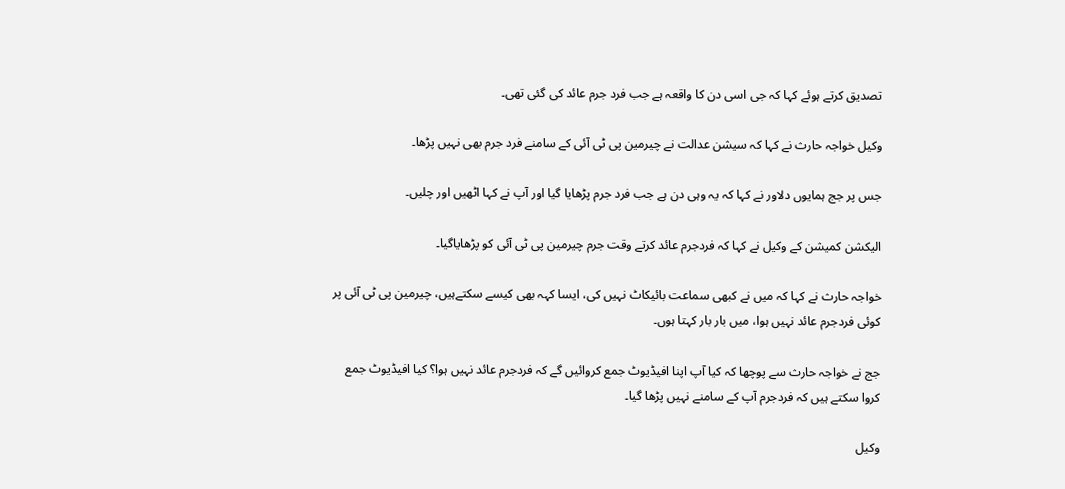تصدیق کرتے ہوئے کہا کہ جی اسی دن کا واقعہ ہے جب فرد جرم عائد کی گئی تھی۔

وکیل خواجہ حارث نے کہا کہ سیشن عدالت نے چیرمین پی ٹی آئی کے سامنے فرد جرم بھی نہیں پڑھا۔

جس پر جج ہمایوں دلاور نے کہا کہ یہ وہی دن ہے جب فرد جرم پڑھایا گیا اور آپ نے کہا اٹھیں اور چلیں۔

الیکشن کمیشن کے وکیل نے کہا کہ فردجرم عائد کرتے وقت جرم چیرمین پی ٹی آئی کو پڑھایاگیا۔

خواجہ حارث نے کہا کہ میں نے کبھی سماعت بائیکاٹ نہیں کی، ایسا کہہ بھی کیسے سکتےہیں، چیرمین پی ٹی آئی پر کوئی فردجرم عائد نہیں ہوا، میں بار بار کہتا ہوں۔

جج نے خواجہ حارث سے پوچھا کہ کیا آپ اپنا افیڈیوٹ جمع کروائیں گے کہ فردجرم عائد نہیں ہوا؟ کیا افیڈیوٹ جمع کروا سکتے ہیں کہ فردجرم آپ کے سامنے نہیں پڑھا گیا۔

وکیل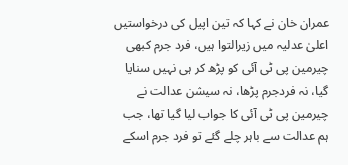عمران خان نے کہا کہ تین اپیل کی درخواستیں اعلیٰ عدلیہ میں زیرالتوا ہیں، فرد جرم کبھی چیرمین پی ٹی آئی کو پڑھ کر ہی نہیں سنایا گیا، نہ فردجرم پڑھا، نہ سیشن عدالت نے چیرمین پی ٹی آئی کا جواب لیا گیا تھا، جب ہم عدالت سے باہر چلے گئے تو فرد جرم اسکے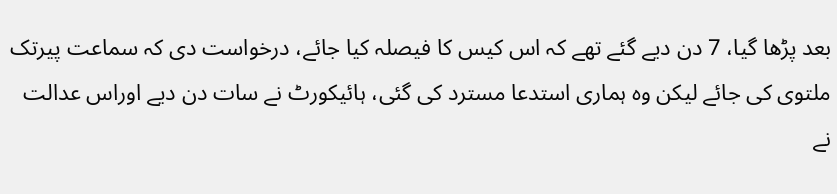بعد پڑھا گیا، 7 دن دیے گئے تھے کہ اس کیس کا فیصلہ کیا جائے، درخواست دی کہ سماعت پیرتک ملتوی کی جائے لیکن وہ ہماری استدعا مسترد کی گئی، ہائیکورٹ نے سات دن دیے اوراس عدالت نے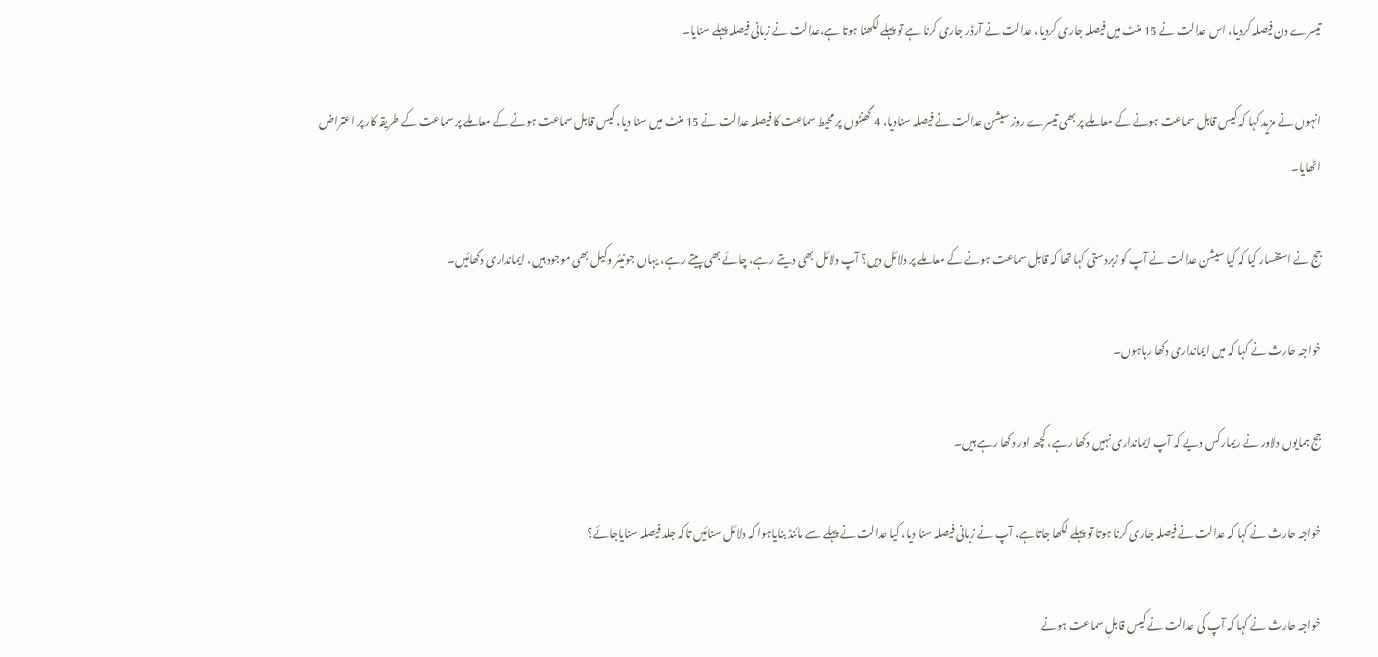تیسرے دن فیصلہ کردیا، اس عدالت نے 15 منٹ میں فیصلہ جاری کردیا، عدالت نے آرڈر جاری کرنا ہے تو پہلے لکھنا ہوتا ہے،عدالت نے زبانی فیصلہ پہلے سنایا۔

انہوں نے مزید کہا کہ کیس قابل سماعت ہونے کے معاملے پر بھی تیسرے روز سیشن عدالت نے فیصلہ سنادیا، 4 گھنٹوں پر محیط سماعت کا فیصلہ عدالت نے 15 منٹ میں سنا دیا، کیس قابل سماعت ہونے کے معاملے پر سماعت کے طریقہ کار پر اعتراض اٹھایا۔

جج نے استفسار کیا کہ کیا سیشن عدالت نے آپ کو زبردستی کہا تھا کہ قابل سماعت ہونے کے معاملے پر دلائل دیں؟ آپ دلائل بھی دیتے رہے، چائے بھی پیتے رہے، یہاں جونیئر وکیل بھی موجود ہیں، ایمانداری دکھائیں۔

خواجہ حارث نے کہا کہ میں ایمانداری دکھا رہاہوں۔

جج ہمایوں دلاور نے ریمارکس دیے کہ آپ ایمانداری نہیں دکھا رہے، کچھ اور دکھا رہے ہیں۔

خواجہ حارث نے کہا کہ عدالت نے فیصلہ جاری کرنا ہوتا تو پہلے لکھا جاتاہے، آپ نے زبانی فیصلہ سنا دیا، کیا عدالت نے پہلے سے مائنڈ بنایاہوا کہ دلائل سنائیں تاکہ جلد فیصلہ سنایاجائے؟

خواجہ حارث نے کہا کہ آپ کی عدالت نے کیس قابلِ سماعت ہونے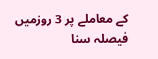کے معاملے پر 3 روزمیں فیصلہ سنا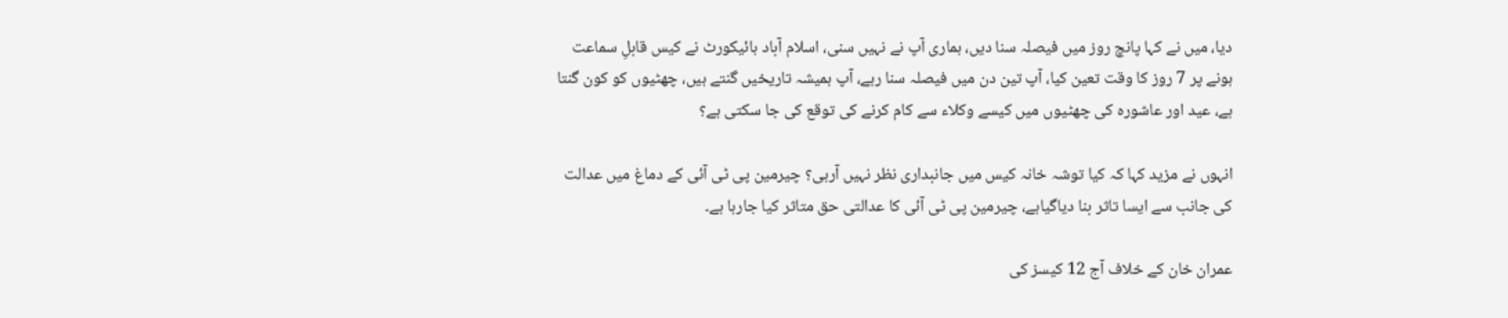دیا، میں نے کہا پانچ روز میں فیصلہ سنا دیں، ہماری آپ نے نہیں سنی، اسلام آباد ہائیکورٹ نے کیس قابلِ سماعت ہونے پر 7 روز کا وقت تعین کیا، آپ تین دن میں فیصلہ سنا رہے، آپ ہمیشہ تاریخیں گنتے ہیں، چھٹیوں کو کون گنتا ہے، عید اور عاشورہ کی چھٹیوں میں کیسے وکلاء سے کام کرنے کی توقع کی جا سکتی ہے؟

انہوں نے مزید کہا کہ کیا توشہ خانہ کیس میں جانبداری نظر نہیں آرہی؟ چیرمین پی ٹی آئی کے دماغ میں عدالت کی جانب سے ایسا تاثر بنا دیاگیاہے، چیرمین پی ٹی آئی کا عدالتی حق متاثر کیا جارہا ہے۔

عمران خان کے خلاف آج 12 کیسز کی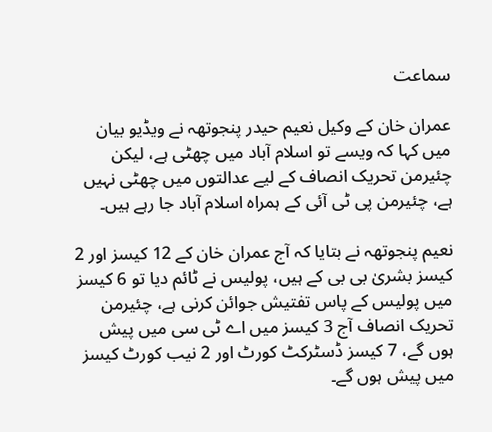سماعت

عمران خان کے وکیل نعیم حیدر پنجوتھہ نے ویڈیو بیان میں کہا کہ ویسے تو اسلام آباد میں چھٹی ہے، لیکن چئیرمن تحریک انصاف کے لیے عدالتوں میں چھٹی نہیں ہے، چئیرمن پی ٹی آئی کے ہمراہ اسلام آباد جا رہے ہیں۔

نعیم پنجوتھہ نے بتایا کہ آج عمران خان کے 12 کیسز اور 2 کیسز بشریٰ بی بی کے ہیں، پولیس نے ٹائم دیا تو 6 کیسز میں پولیس کے پاس تفتیش جوائن کرنی ہے، چئیرمن تحریک انصاف آج 3 کیسز میں اے ٹی سی میں پیش ہوں گے، 7 کیسز ڈسٹرکٹ کورٹ اور 2 نیب کورٹ کیسز میں پیش ہوں گے۔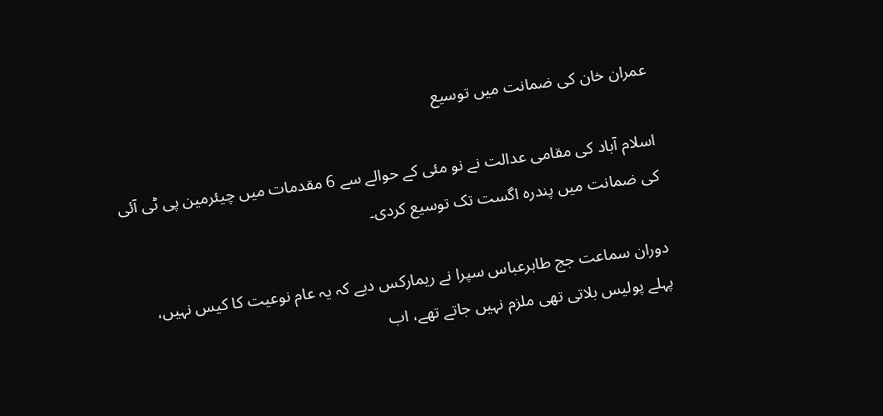عمران خان کی ضمانت میں توسیع

اسلام آباد کی مقامی عدالت نے نو مئی کے حوالے سے 6 مقدمات میں چیئرمین پی ٹی آئی کی ضمانت میں پندرہ اگست تک توسیع کردی۔

دوران سماعت جج طاہرعباس سپرا نے ریمارکس دیے کہ یہ عام نوعیت کا کیس نہیں، پہلے پولیس بلاتی تھی ملزم نہیں جاتے تھے، اب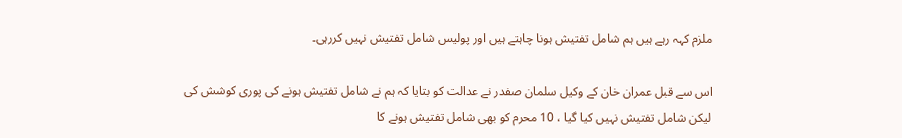ملزم کہہ رہے ہیں ہم شامل تفتیش ہونا چاہتے ہیں اور پولیس شامل تفتیش نہیں کررہی۔

اس سے قبل عمران خان کے وکیل سلمان صفدر نے عدالت کو بتایا کہ ہم نے شامل تفتیش ہونے کی پوری کوشش کی لیکن شامل تفتیش نہیں کیا گیا ، 10 محرم کو بھی شامل تفتیش ہونے کا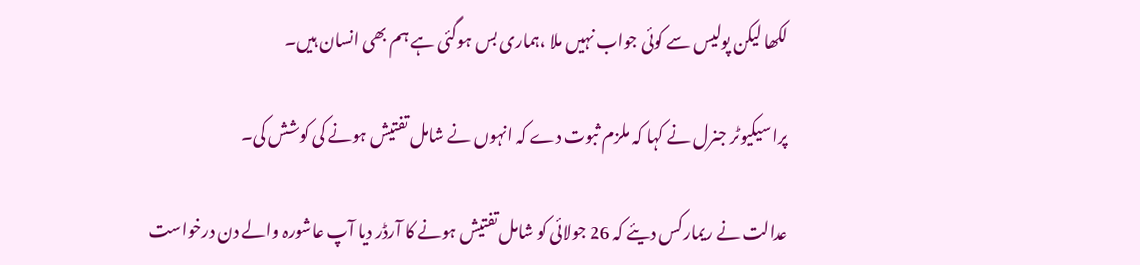لکھا لیکن پولیس سے کوئی جواب نہیں ملا ،ہماری بس ہوگئی ہے ہم بھی انسان ہیں۔

پراسیکیوٹر جنرل نے کہا کہ ملزم ثبوت دے کہ انہوں نے شامل تفتیش ہونے کی کوشش کی۔

عدالت نے ریمارکس دیئے کہ 26 جولائی کو شامل تفتیش ہونے کا آرڈر دیا آپ عاشورہ والے دن درخواست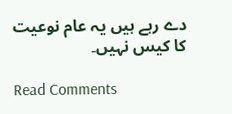دے رہے ہیں یہ عام نوعیت کا کیس نہیں۔

Read Comments